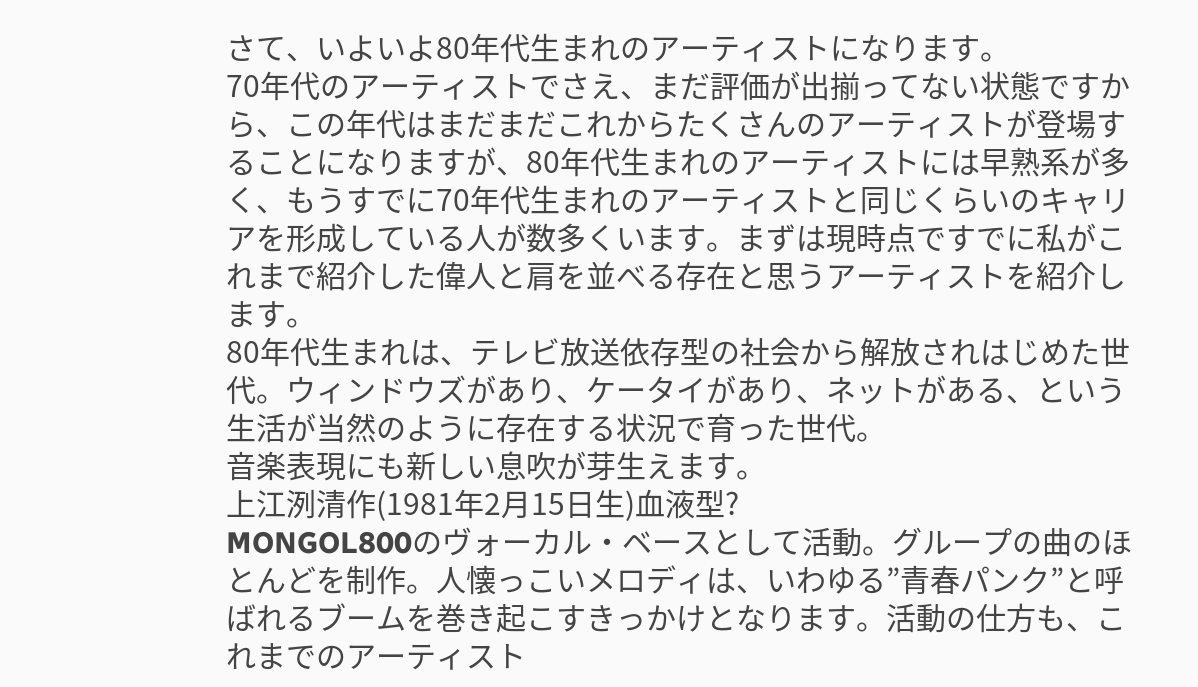さて、いよいよ80年代生まれのアーティストになります。
70年代のアーティストでさえ、まだ評価が出揃ってない状態ですから、この年代はまだまだこれからたくさんのアーティストが登場することになりますが、80年代生まれのアーティストには早熟系が多く、もうすでに70年代生まれのアーティストと同じくらいのキャリアを形成している人が数多くいます。まずは現時点ですでに私がこれまで紹介した偉人と肩を並べる存在と思うアーティストを紹介します。
80年代生まれは、テレビ放送依存型の社会から解放されはじめた世代。ウィンドウズがあり、ケータイがあり、ネットがある、という生活が当然のように存在する状況で育った世代。
音楽表現にも新しい息吹が芽生えます。
上江洌清作(1981年2月15日生)血液型?
MONGOL800のヴォーカル・ベースとして活動。グループの曲のほとんどを制作。人懐っこいメロディは、いわゆる”青春パンク”と呼ばれるブームを巻き起こすきっかけとなります。活動の仕方も、これまでのアーティスト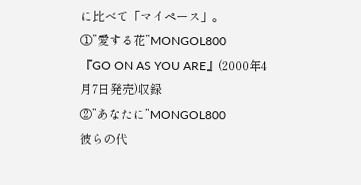に比べて「マイペース」。
①”愛する花”MONGOL800
『GO ON AS YOU ARE』(2000年4月7日発売)収録
②”あなたに”MONGOL800
彼らの代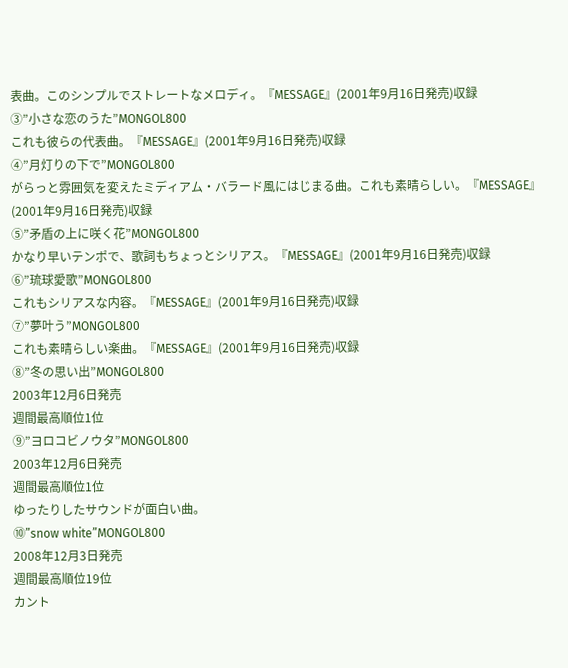表曲。このシンプルでストレートなメロディ。『MESSAGE』(2001年9月16日発売)収録
③”小さな恋のうた”MONGOL800
これも彼らの代表曲。『MESSAGE』(2001年9月16日発売)収録
④”月灯りの下で”MONGOL800
がらっと雰囲気を変えたミディアム・バラード風にはじまる曲。これも素晴らしい。『MESSAGE』(2001年9月16日発売)収録
⑤”矛盾の上に咲く花”MONGOL800
かなり早いテンポで、歌詞もちょっとシリアス。『MESSAGE』(2001年9月16日発売)収録
⑥”琉球愛歌”MONGOL800
これもシリアスな内容。『MESSAGE』(2001年9月16日発売)収録
⑦”夢叶う”MONGOL800
これも素晴らしい楽曲。『MESSAGE』(2001年9月16日発売)収録
⑧”冬の思い出”MONGOL800
2003年12月6日発売
週間最高順位1位
⑨”ヨロコビノウタ”MONGOL800
2003年12月6日発売
週間最高順位1位
ゆったりしたサウンドが面白い曲。
⑩”snow white”MONGOL800
2008年12月3日発売
週間最高順位19位
カント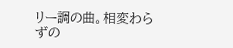リー調の曲。相変わらずの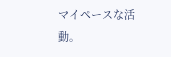マイペースな活動。